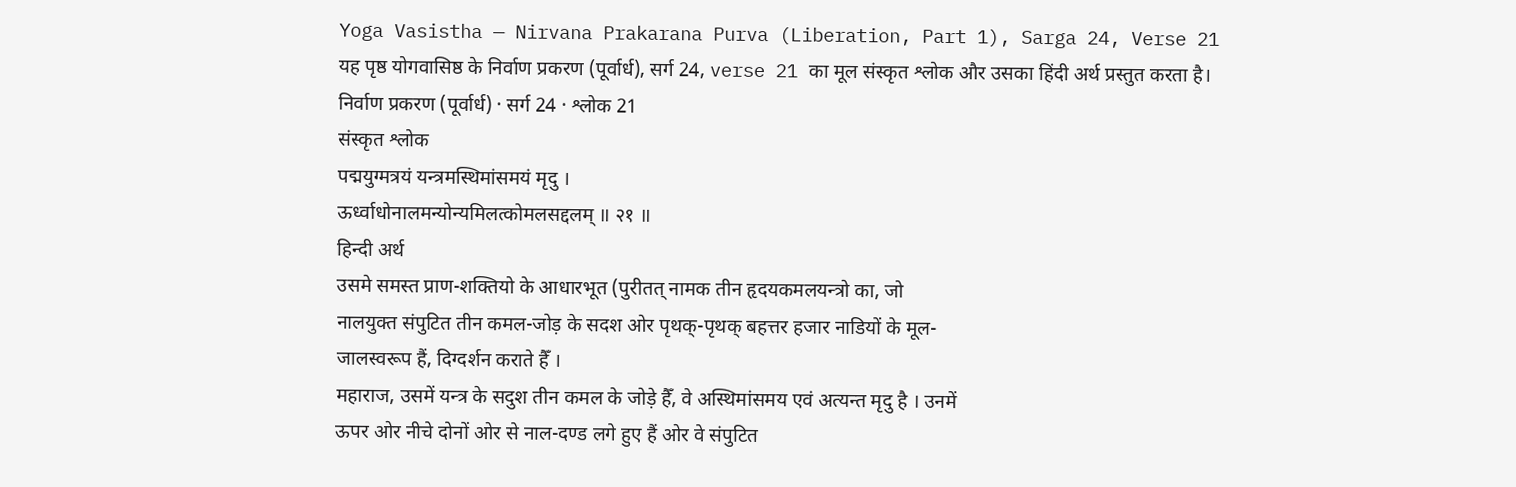Yoga Vasistha — Nirvana Prakarana Purva (Liberation, Part 1), Sarga 24, Verse 21
यह पृष्ठ योगवासिष्ठ के निर्वाण प्रकरण (पूर्वार्ध), सर्ग 24, verse 21 का मूल संस्कृत श्लोक और उसका हिंदी अर्थ प्रस्तुत करता है।
निर्वाण प्रकरण (पूर्वार्ध) · सर्ग 24 · श्लोक 21
संस्कृत श्लोक
पद्मयुग्मत्रयं यन्त्रमस्थिमांसमयं मृदु ।
ऊर्ध्वाधोनालमन्योन्यमिलत्कोमलसद्दलम् ॥ २१ ॥
हिन्दी अर्थ
उसमे समस्त प्राण-शक्तियो के आधारभूत (पुरीतत् नामक तीन हृदयकमलयन्त्रो का, जो
नालयुक्त संपुटित तीन कमल-जोड़ के सदश ओर पृथक्-पृथक् बहत्तर हजार नाडियों के मूल-
जालस्वरूप हैं, दिग्दर्शन कराते हैँ ।
महाराज, उसमें यन्त्र के सदुश तीन कमल के जोड़े हैँ, वे अस्थिमांसमय एवं अत्यन्त मृदु है । उनमें
ऊपर ओर नीचे दोनों ओर से नाल-दण्ड लगे हुए हैं ओर वे संपुटित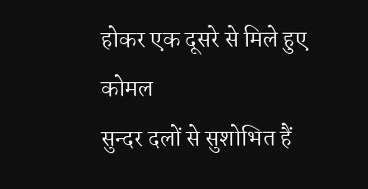होकर एक दूसरे से मिले हुए कोमल
सुन्दर दलों से सुशोभित हैं